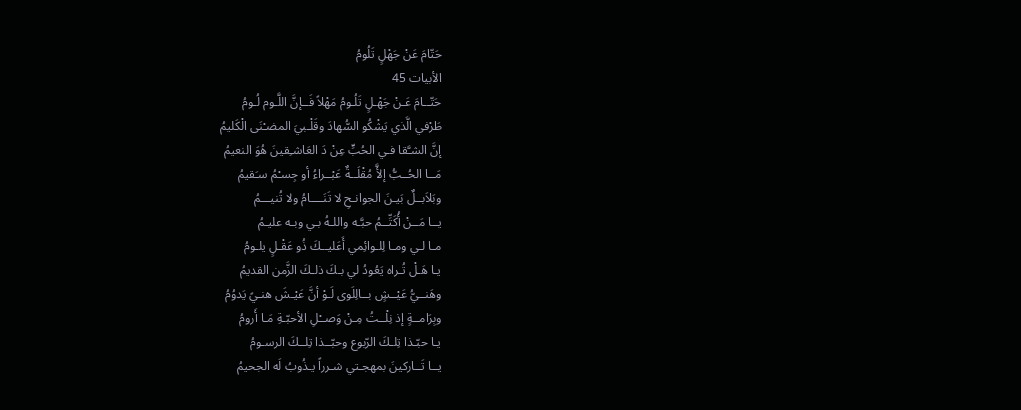حَتّامَ عَنْ جَهْلٍ تَلُومُ
الأبيات 45
حَتّــامَ عَـنْ جَهْـلٍ تَلُـومُ مَهْلاً فَــإنَّ اللَّـوم لُـومُ
طَرْفي الَّذي يَشْكُو السُّهادَ وقَلْـبيَ المضـْنَى الْكَليمُ
إنَّ الشـَّقا فـي الحُبٍّ عِنْ دَ العَاشـِقينَ هُوَ النعيمُ
مَــا الحُــبُّ إلأَّ مُقْلَــةٌ عَبْــراءُ أو جِسـْمُ سـَقيمُ
وبَلاَبــلٌ بَيـنَ الجوانـحِ لا تَنَــــامُ ولا تُنيـــمُ
يــا مَــنْ أُكَتِّــمُ حبَّـه واللـهُ بـي وبـه عليـمُ
مـا لـي ومـا لِلـوائِمي أَعَليــكَ ذُو عَقْـلٍ يلـومُ
يـا هَـلْ تُـراه يَعُودُ لي بـكَ ذلـكَ الزَّمن القديمُ
وهَنــيُّ عَيْــشٍ بــالِلَوى لَـوْ أنَّ عَيْـشَ هنـيً يَدوُمُ
وبِرَامــةٍ إذ نِلْــتُ مِـنْ وَصــْلِ الأحبّـةِ مَـا أَرومُ
يـا حبّـذا تِلـكَ الرّبوع وحبّــذا تِلــكَ الرسـومُ
يــا تَــاركينَ بمهجـتي شـرراً يـذُوبُ لَه الجحيمُ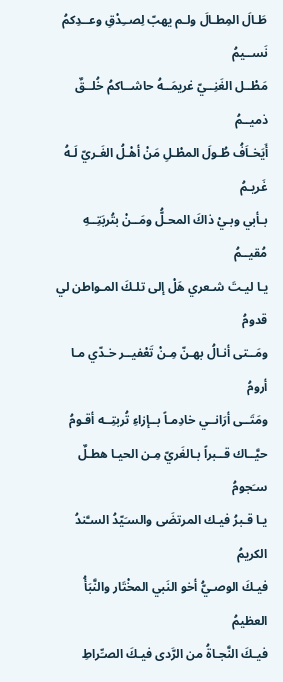طَـالَ المِطـالَ ولـم يهبّ لِصــِدْقِ وعــدِكمُ نَســيمُ
مَطْــل الغَنِــيّ غريمَــهُ حاشــاكمُ خُلــقٌ ذميــمُ
أَيَخـاَفُ طُـولَ المطْـلِ مَنْ أهْـلُ الغَـريّ لَـهُ غَريـمُ
بـأبي وبـيْ ذاكَ المحـلُّ ومَــنْ بتُربَتِــهِ مُقيــمُ
يـا ليـتَ شـعري هَلْ إلى تلـكَ المـواطن لي قدومُ
ومَــتى أنـالُ بهـنّ مِـنْ تَعْفيــر خـدّي مـا أرومُ
ومَتَــى أرَانــي خادِمـاً بــإزاءِ تُربتِــه أقـومُ
حيَّــاك قــبراً بـالغَريّ مِـن الحيـا هطـلٌ سـَجومُ
يـا قـبرُ فيـك المرتضَى والسـَيّدُ السـَّندُ الكريمُ
فيـكَ الوصـيُّ أخو النَبي المخْتَار والنَّبَأُ العظيمُ
فيـكَ النَّجـاةُ من الرَّدى فيـكَ الصـِّراطِ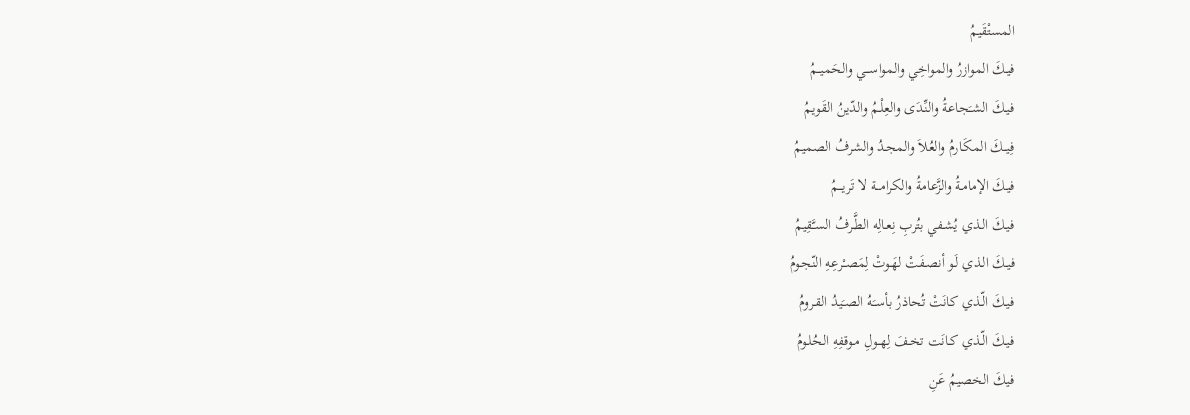المستْقَيمُ
فيـكَ الموازرُ والمواخِي والمواســـي والحَميــمُ
فيـكَ الشـَجاعةُ والنِّـدَى والعِلْـمُ والدّينُ القَويمُ
فِيــكَ المكَـارمُ والعُلاَ والمجـدُ والشرفُ الصميمُ
فيـكَ الإمامـةُ والزَّعامةُ والكرامـــة لا تَريـــمُ
فيـكَ الـذي يُشـفي بتُربِ نِعـالِه الطَّـرفُ السـَّقِيمُ
فيـكَ الـذي لَـو أنصـفَتْ لهَـوتْ لِمَصـْرعِهِ النّجـومُ
فيـكَ الّـذي كانَتْ تُحاذرُ بأســَهُ الصـَيدُ القـرومُ
فيـكَ الّـذي كـانَت تخـفَ لِهــولِ مـوقفِهِ الحُلـومُ
فيكَ الخصيمُ عَنِ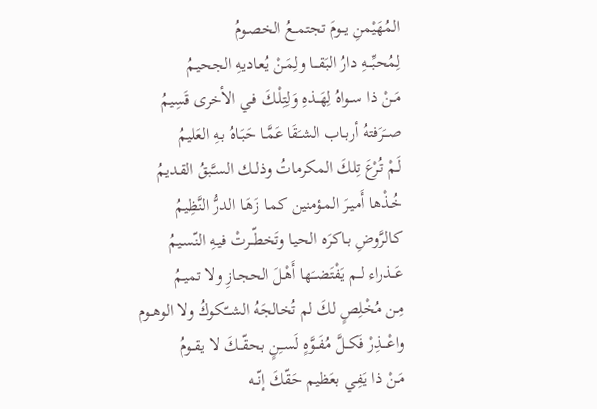المُهَيْمنِ يــومَ تجتمــعُ الخصـومُ
لِمُحبِّـــهِ دارُ البَقـــا ولِمَـنْ يُعـاديهِ الجحيـمُ
مَــنْ ذا ســواهُ لِهَــذهِ وَلِتِلْـكَ فـي الأخرى قَسِيمُ
صــَرَفتهُ أربـاب الشـَقَا عَمَّـا حَبَـاهُ بـهِ العَليمُ
لَـمْ تُـرْعَ تِلكَ المكرماتُ وذلــك السـَّبقُ القـديمُ
خُـذْها أَميـرَ المـؤمنين كمـا زَهَـا الدرُّ النَّظِيمُ
كـالرَّوضِ بـاكرَه الحيـا وتَخطّــرتْ فيـهِ النّسـيمُ
عَــذراء لــم يَفْتَضــَها أَهْـلَ الحجـازِ ولا تميـمُ
مِـن مُخْلِصٍ لكَ لم تُخالجَهُ الشـــّكوكُ ولا الوهــوم
واعْـــذِرْ فَكــلَّ مُفَــوَّهٍ لَســِنٍ بحقّــكَ لا يقــومُ
مَـنْ ذا يَفِـي بعَظيم حَقّكَ إنّــه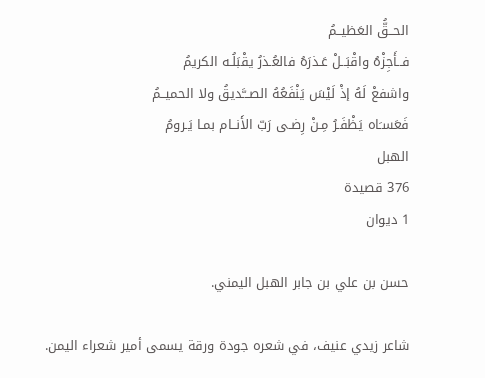الحــقُّ العَظيــمُ
فــأَجِزْهُ واقْبَــلْ عَـذرَهُ فالعُـذرُ يقْبَلُـه الكريمُ
واشفعْ لَهُ إذْ لَيْسَ يَنْفَعُهُ الصـــَّديقُ ولا الحميــمُ
فَعَسـَاه يَظْفَـرُ مِـنْ رِضـى رَبّ الأَنــام بمـا يَـرومُ
الهبل
376 قصيدة
1 ديوان

حسن بن علي بن جابر الهبل اليمني.

شاعر زيدي عنيف، في شعره جودة ورقة يسمى أمير شعراء اليمن.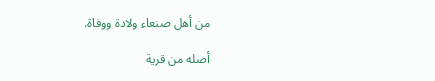من أهل صنعاء ولادة ووفاة.

أصله من قرية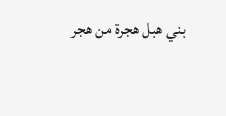بني هبل هجرة من هجر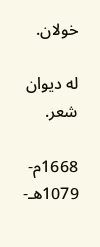خولان.

له ديوان شعر.

1668م-
1079هـ-